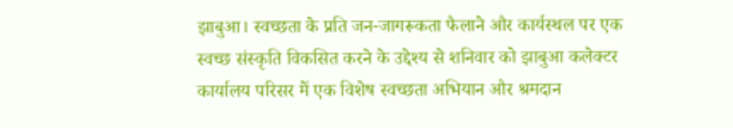झाबुआ। स्वच्छता के प्रति जन-जागरूकता फैलाने और कार्यस्थल पर एक स्वच्छ संस्कृति विकसित करने के उद्देश्य से शनिवार को झाबुआ कलेक्टर कार्यालय परिसर में एक विशेष स्वच्छता अभियान और श्रमदान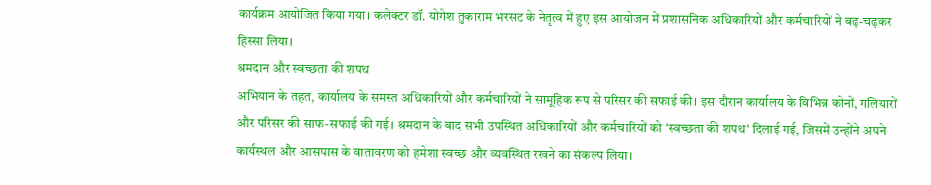कार्यक्रम आयोजित किया गया। कलेक्टर डॉ. योगेश तुकाराम भरसट के नेतृत्व में हुए इस आयोजन में प्रशासनिक अधिकारियों और कर्मचारियों ने बढ़-चढ़कर हिस्सा लिया।
श्रमदान और स्वच्छता की शपथ
अभियान के तहत, कार्यालय के समस्त अधिकारियों और कर्मचारियों ने सामूहिक रूप से परिसर की सफाई की। इस दौरान कार्यालय के विभिन्न कोनों, गलियारों और परिसर की साफ-सफाई की गई। श्रमदान के बाद सभी उपस्थित अधिकारियों और कर्मचारियों को 'स्वच्छता की शपथ' दिलाई गई, जिसमें उन्होंने अपने कार्यस्थल और आसपास के वातावरण को हमेशा स्वच्छ और व्यवस्थित रखने का संकल्प लिया।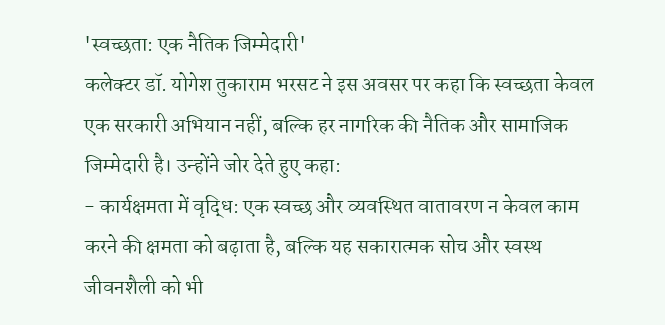'स्वच्छता: एक नैतिक जिम्मेदारी'
कलेक्टर डॉ. योगेश तुकाराम भरसट ने इस अवसर पर कहा कि स्वच्छता केवल एक सरकारी अभियान नहीं, बल्कि हर नागरिक की नैतिक और सामाजिक जिम्मेदारी है। उन्होंने जोर देते हुए कहा:
- कार्यक्षमता में वृद्धि: एक स्वच्छ और व्यवस्थित वातावरण न केवल काम करने की क्षमता को बढ़ाता है, बल्कि यह सकारात्मक सोच और स्वस्थ जीवनशैली को भी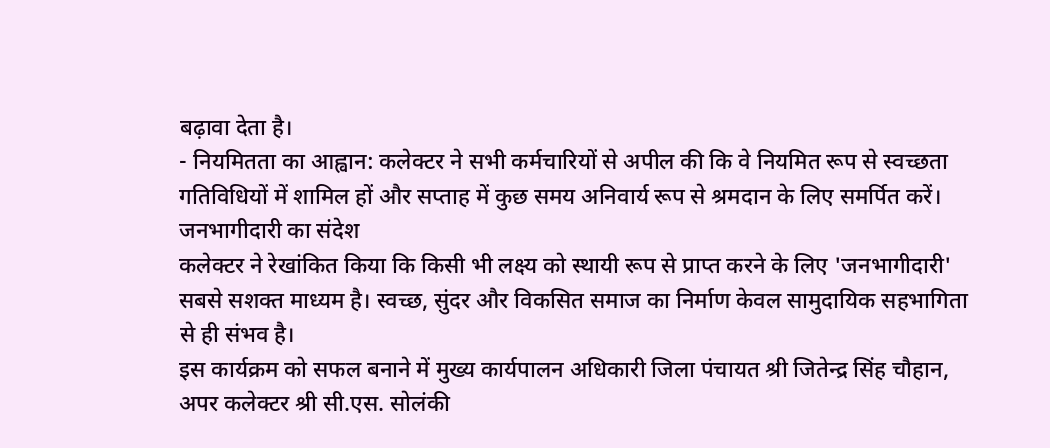बढ़ावा देता है।
- नियमितता का आह्वान: कलेक्टर ने सभी कर्मचारियों से अपील की कि वे नियमित रूप से स्वच्छता गतिविधियों में शामिल हों और सप्ताह में कुछ समय अनिवार्य रूप से श्रमदान के लिए समर्पित करें।
जनभागीदारी का संदेश
कलेक्टर ने रेखांकित किया कि किसी भी लक्ष्य को स्थायी रूप से प्राप्त करने के लिए 'जनभागीदारी' सबसे सशक्त माध्यम है। स्वच्छ, सुंदर और विकसित समाज का निर्माण केवल सामुदायिक सहभागिता से ही संभव है।
इस कार्यक्रम को सफल बनाने में मुख्य कार्यपालन अधिकारी जिला पंचायत श्री जितेन्द्र सिंह चौहान, अपर कलेक्टर श्री सी.एस. सोलंकी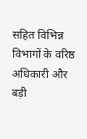सहित विभिन्न विभागों के वरिष्ठ अधिकारी और बड़ी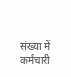संख्या में कर्मचारी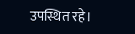उपस्थित रहे।